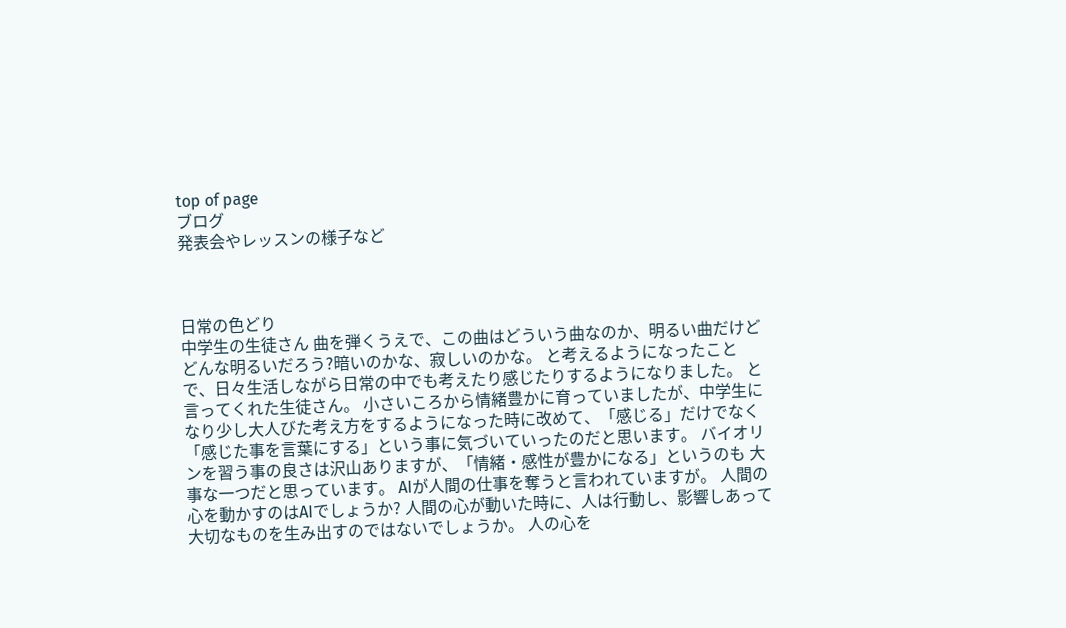top of page
ブログ
発表会やレッスンの様子など



日常の色どり
中学生の生徒さん 曲を弾くうえで、この曲はどういう曲なのか、明るい曲だけどどんな明るいだろう?暗いのかな、寂しいのかな。 と考えるようになったことで、日々生活しながら日常の中でも考えたり感じたりするようになりました。 と言ってくれた生徒さん。 小さいころから情緒豊かに育っていましたが、中学生になり少し大人びた考え方をするようになった時に改めて、「感じる」だけでなく「感じた事を言葉にする」という事に気づいていったのだと思います。 バイオリンを習う事の良さは沢山ありますが、「情緒・感性が豊かになる」というのも 大事な一つだと思っています。 AIが人間の仕事を奪うと言われていますが。 人間の心を動かすのはAIでしょうか? 人間の心が動いた時に、人は行動し、影響しあって大切なものを生み出すのではないでしょうか。 人の心を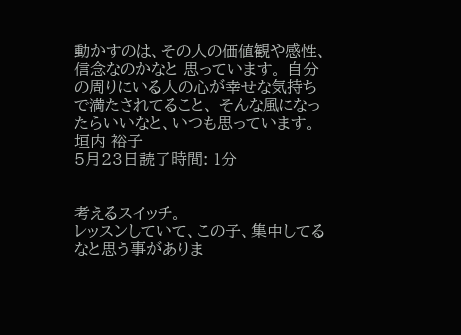動かすのは、その人の価値観や感性、信念なのかなと 思っています。 自分の周りにいる人の心が幸せな気持ちで満たされてること、 そんな風になったらいいなと、いつも思っています。
垣内 裕子
5月23日読了時間: 1分


考えるスイッチ。
レッスンしていて、この子、集中してるなと思う事がありま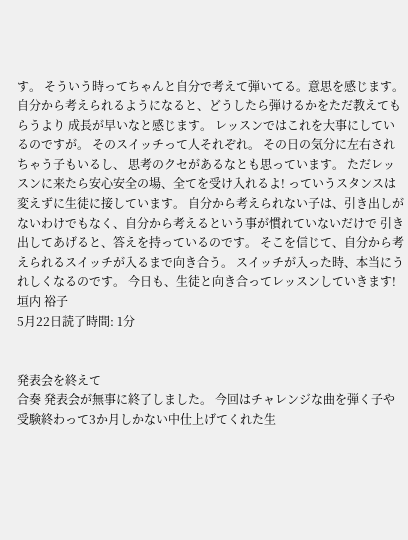す。 そういう時ってちゃんと自分で考えて弾いてる。意思を感じます。 自分から考えられるようになると、どうしたら弾けるかをただ教えてもらうより 成長が早いなと感じます。 レッスンではこれを大事にしているのですが。 そのスイッチって人それぞれ。 その日の気分に左右されちゃう子もいるし、 思考のクセがあるなとも思っています。 ただレッスンに来たら安心安全の場、全てを受け入れるよ! っていうスタンスは変えずに生徒に接しています。 自分から考えられない子は、引き出しがないわけでもなく、自分から考えるという事が慣れていないだけで 引き出してあげると、答えを持っているのです。 そこを信じて、自分から考えられるスイッチが入るまで向き合う。 スイッチが入った時、本当にうれしくなるのです。 今日も、生徒と向き合ってレッスンしていきます!
垣内 裕子
5月22日読了時間: 1分


発表会を終えて
合奏 発表会が無事に終了しました。 今回はチャレンジな曲を弾く子や受験終わって3か月しかない中仕上げてくれた生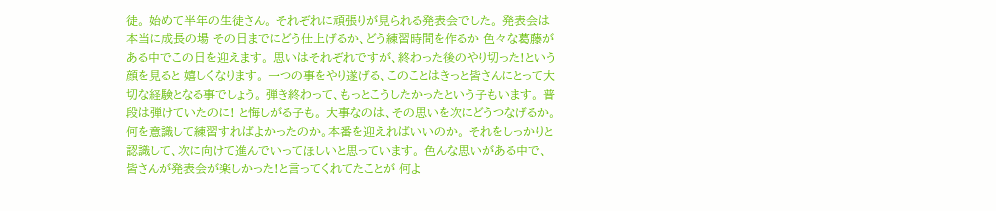徒。 始めて半年の生徒さん。 それぞれに頑張りが見られる発表会でした。 発表会は本当に成長の場 その日までにどう仕上げるか、どう練習時間を作るか 色々な葛藤がある中でこの日を迎えます。 思いはそれぞれですが、終わった後のやり切った!という顔を見ると 嬉しくなります。 一つの事をやり遂げる、このことはきっと皆さんにとって大切な経験となる事でしょう。 弾き終わって、もっとこうしたかったという子もいます。 普段は弾けていたのに! と悔しがる子も。 大事なのは、その思いを次にどうつなげるか。 何を意識して練習すればよかったのか。本番を迎えればいいのか。 それをしっかりと認識して、次に向けて進んでいってほしいと思っています。 色んな思いがある中で、皆さんが発表会が楽しかった!と言ってくれてたことが 何よ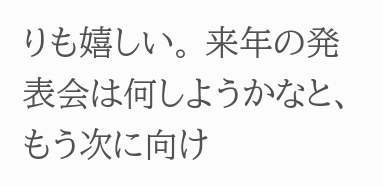りも嬉しい。 来年の発表会は何しようかなと、もう次に向け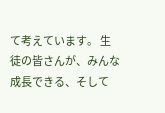て考えています。 生徒の皆さんが、みんな成長できる、そして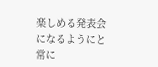楽しめる発表会になるようにと 常に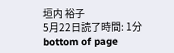垣内 裕子
5月22日読了時間: 1分
bottom of page